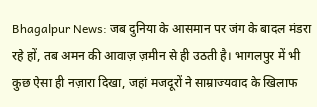Bhagalpur News: जब दुनिया के आसमान पर जंग के बादल मंडरा रहे हों, तब अमन की आवाज़ ज़मीन से ही उठती है। भागलपुर में भी कुछ ऐसा ही नज़ारा दिखा, जहां मजदूरों ने साम्राज्यवाद के खिलाफ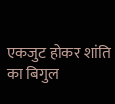एकजुट होकर शांति का बिगुल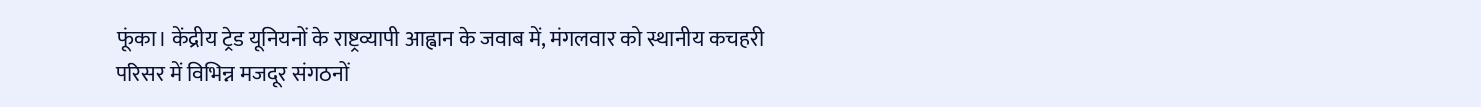फूंका। केंद्रीय ट्रेड यूनियनों के राष्ट्रव्यापी आह्वान के जवाब में, मंगलवार को स्थानीय कचहरी परिसर में विभिन्न मजदूर संगठनों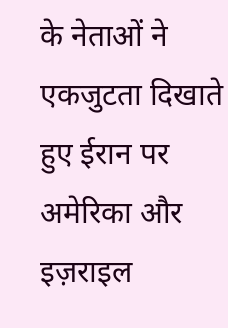के नेताओं ने एकजुटता दिखाते हुए ईरान पर अमेरिका और इज़राइल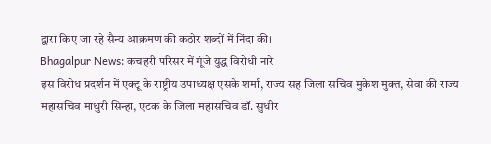द्वारा किए जा रहे सैन्य आक्रमण की कठोर शब्दों में निंदा की।
Bhagalpur News: कचहरी परिसर में गूंजे युद्ध विरोधी नारे
इस विरोध प्रदर्शन में एक्टू के राष्ट्रीय उपाध्यक्ष एसके शर्मा, राज्य सह जिला सचिव मुकेश मुक्त, सेवा की राज्य महासचिव माधुरी सिन्हा, एटक के जिला महासचिव डॉ. सुधीर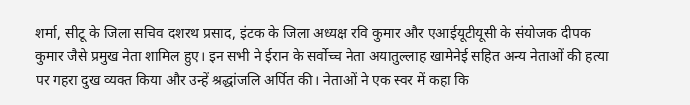शर्मा, सीटू के जिला सचिव दशरथ प्रसाद, इंटक के जिला अध्यक्ष रवि कुमार और एआईयूटीयूसी के संयोजक दीपक कुमार जैसे प्रमुख नेता शामिल हुए। इन सभी ने ईरान के सर्वोच्च नेता अयातुल्लाह खामेनेई सहित अन्य नेताओं की हत्या पर गहरा दुख व्यक्त किया और उन्हें श्रद्धांजलि अर्पित की। नेताओं ने एक स्वर में कहा कि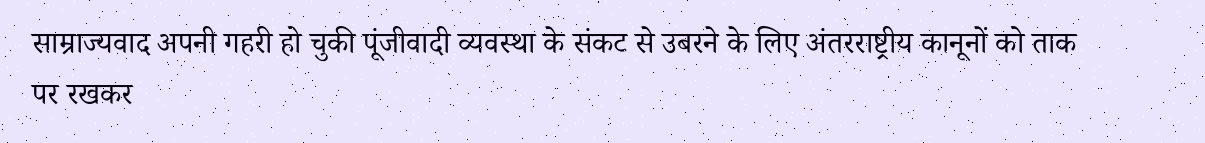साम्राज्यवाद अपनी गहरी हो चुकी पूंजीवादी व्यवस्था के संकट से उबरने के लिए अंतरराष्ट्रीय कानूनों को ताक पर रखकर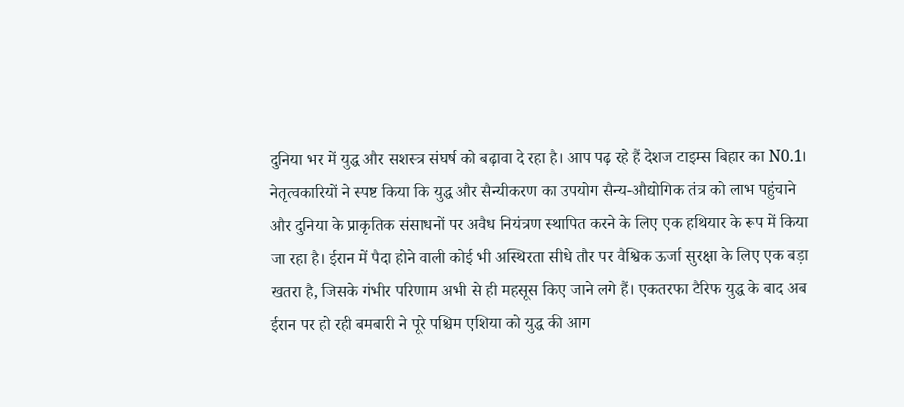दुनिया भर में युद्ध और सशस्त्र संघर्ष को बढ़ावा दे रहा है। आप पढ़ रहे हैं देशज टाइम्स बिहार का N0.1।
नेतृत्वकारियों ने स्पष्ट किया कि युद्ध और सैन्यीकरण का उपयोग सैन्य-औद्योगिक तंत्र को लाभ पहुंचाने और दुनिया के प्राकृतिक संसाधनों पर अवैध नियंत्रण स्थापित करने के लिए एक हथियार के रूप में किया जा रहा है। ईरान में पैदा होने वाली कोई भी अस्थिरता सीधे तौर पर वैश्विक ऊर्जा सुरक्षा के लिए एक बड़ा खतरा है, जिसके गंभीर परिणाम अभी से ही महसूस किए जाने लगे हैं। एकतरफा टैरिफ युद्ध के बाद अब ईरान पर हो रही बमबारी ने पूरे पश्चिम एशिया को युद्ध की आग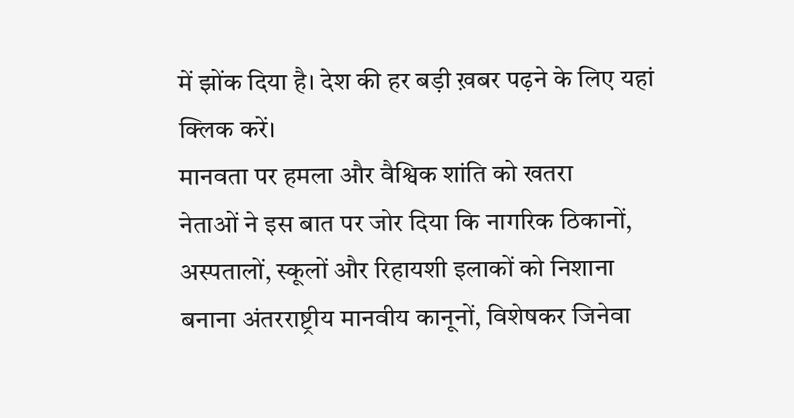में झोंक दिया है। देश की हर बड़ी ख़बर पढ़ने के लिए यहां क्लिक करें।
मानवता पर हमला और वैश्विक शांति को खतरा
नेताओं ने इस बात पर जोर दिया कि नागरिक ठिकानों, अस्पतालों, स्कूलों और रिहायशी इलाकों को निशाना बनाना अंतरराष्ट्रीय मानवीय कानूनों, विशेषकर जिनेवा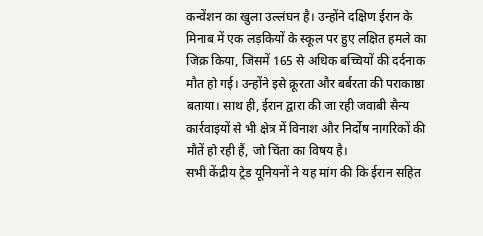कन्वेंशन का खुला उल्लंघन है। उन्होंने दक्षिण ईरान के मिनाब में एक लड़कियों के स्कूल पर हुए लक्षित हमले का जिक्र किया, जिसमें 165 से अधिक बच्चियों की दर्दनाक मौत हो गई। उन्होंने इसे क्रूरता और बर्बरता की पराकाष्ठा बताया। साथ ही, ईरान द्वारा की जा रही जवाबी सैन्य कार्रवाइयों से भी क्षेत्र में विनाश और निर्दोष नागरिकों की मौतें हो रही हैं, जो चिंता का विषय है।
सभी केंद्रीय ट्रेड यूनियनों ने यह मांग की कि ईरान सहित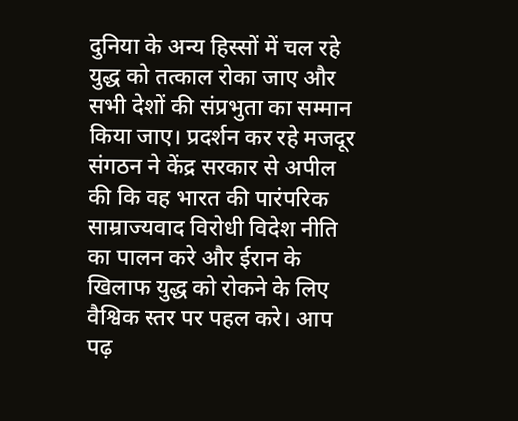दुनिया के अन्य हिस्सों में चल रहे युद्ध को तत्काल रोका जाए और सभी देशों की संप्रभुता का सम्मान किया जाए। प्रदर्शन कर रहे मजदूर संगठन ने केंद्र सरकार से अपील की कि वह भारत की पारंपरिक साम्राज्यवाद विरोधी विदेश नीति का पालन करे और ईरान के खिलाफ युद्ध को रोकने के लिए वैश्विक स्तर पर पहल करे। आप पढ़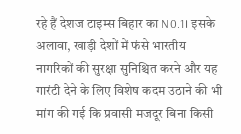रहे हैं देशज टाइम्स बिहार का N0.1। इसके अलावा, खाड़ी देशों में फंसे भारतीय नागरिकों की सुरक्षा सुनिश्चित करने और यह गारंटी देने के लिए विशेष कदम उठाने की भी मांग की गई कि प्रवासी मजदूर बिना किसी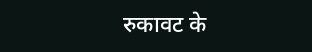रुकावट के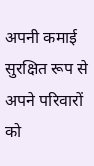अपनी कमाई सुरक्षित रूप से अपने परिवारों को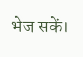भेज सकें।